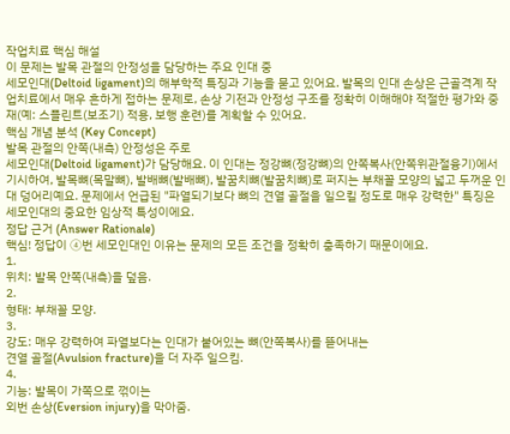작업치료 핵심 해설
이 문제는 발목 관절의 안정성을 담당하는 주요 인대 중
세모인대(Deltoid ligament)의 해부학적 특징과 기능을 묻고 있어요. 발목의 인대 손상은 근골격계 작업치료에서 매우 흔하게 접하는 문제로, 손상 기전과 안정성 구조를 정확히 이해해야 적절한 평가와 중재(예: 스플린트(보조기) 적용, 보행 훈련)를 계획할 수 있어요.
핵심 개념 분석 (Key Concept)
발목 관절의 안쪽(내측) 안정성은 주로
세모인대(Deltoid ligament)가 담당해요. 이 인대는 정강뼈(정강뼈)의 안쪽복사(안쪽위관절융기)에서 기시하여, 발목뼈(목말뼈), 발배뼈(발배뼈), 발꿈치뼈(발꿈치뼈)로 퍼지는 부채꼴 모양의 넓고 두꺼운 인대 덩어리예요. 문제에서 언급된 "파열되기보다 뼈의 견열 골절을 일으킬 정도로 매우 강력한" 특징은 세모인대의 중요한 임상적 특성이에요.
정답 근거 (Answer Rationale)
핵심! 정답이 ④번 세모인대인 이유는 문제의 모든 조건을 정확히 충족하기 때문이에요.
1.
위치: 발목 안쪽(내측)을 덮음.
2.
형태: 부채꼴 모양.
3.
강도: 매우 강력하여 파열보다는 인대가 붙어있는 뼈(안쪽복사)를 뜯어내는
견열 골절(Avulsion fracture)을 더 자주 일으킴.
4.
기능: 발목이 가쪽으로 꺾이는
외번 손상(Eversion injury)을 막아줌.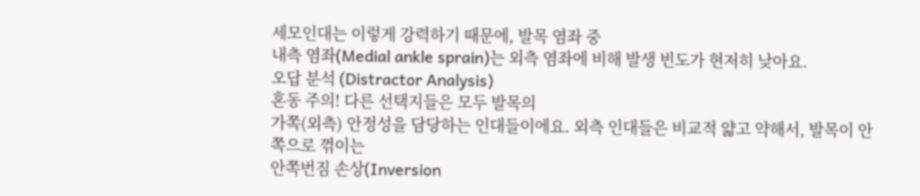세모인대는 이렇게 강력하기 때문에, 발목 염좌 중
내측 염좌(Medial ankle sprain)는 외측 염좌에 비해 발생 빈도가 현저히 낮아요.
오답 분석 (Distractor Analysis)
혼동 주의! 다른 선택지들은 모두 발목의
가쪽(외측) 안정성을 담당하는 인대들이에요. 외측 인대들은 비교적 얇고 약해서, 발목이 안쪽으로 꺾이는
안쪽번짐 손상(Inversion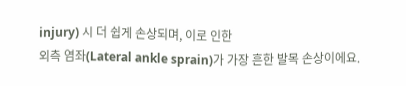injury) 시 더 쉽게 손상되며, 이로 인한
외측 염좌(Lateral ankle sprain)가 가장 흔한 발목 손상이에요.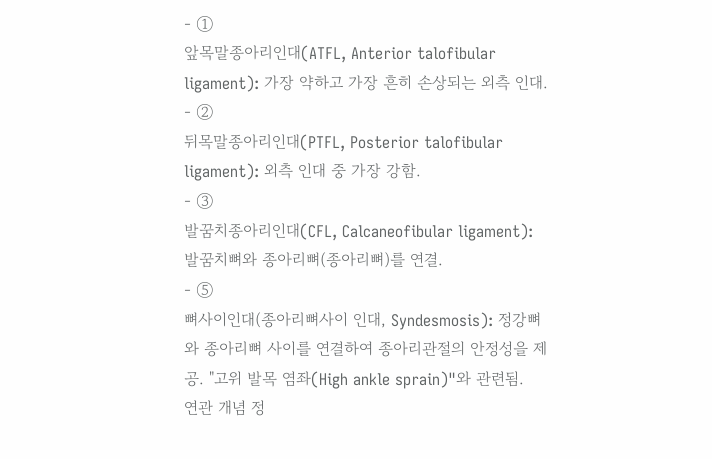- ①
앞목말종아리인대(ATFL, Anterior talofibular ligament): 가장 약하고 가장 흔히 손상되는 외측 인대.
- ②
뒤목말종아리인대(PTFL, Posterior talofibular ligament): 외측 인대 중 가장 강함.
- ③
발꿈치종아리인대(CFL, Calcaneofibular ligament): 발꿈치뼈와 종아리뼈(종아리뼈)를 연결.
- ⑤
뼈사이인대(종아리뼈사이 인대, Syndesmosis): 정강뼈와 종아리뼈 사이를 연결하여 종아리관절의 안정성을 제공. "고위 발목 염좌(High ankle sprain)"와 관련됨.
연관 개념 정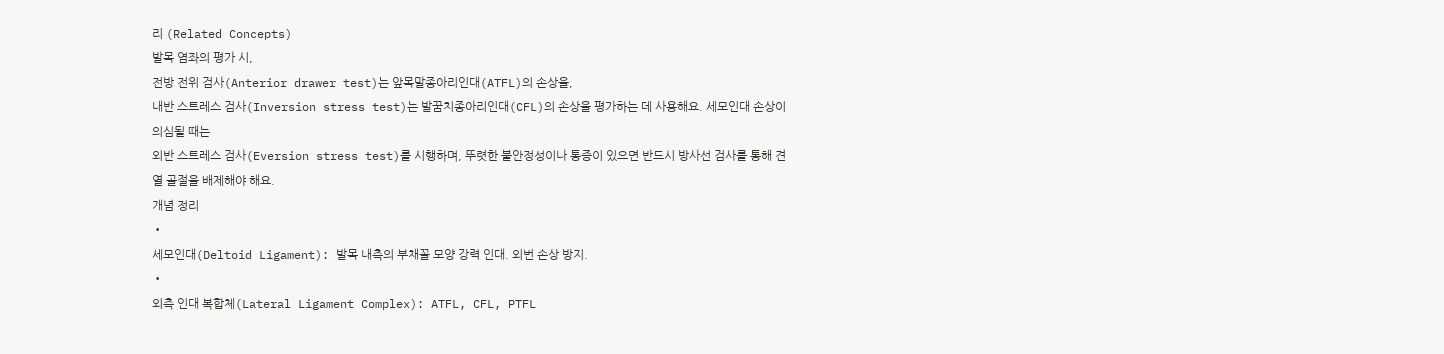리 (Related Concepts)
발목 염좌의 평가 시,
전방 전위 검사(Anterior drawer test)는 앞목말종아리인대(ATFL)의 손상을,
내반 스트레스 검사(Inversion stress test)는 발꿈치종아리인대(CFL)의 손상을 평가하는 데 사용해요. 세모인대 손상이 의심될 때는
외반 스트레스 검사(Eversion stress test)를 시행하며, 뚜렷한 불안정성이나 통증이 있으면 반드시 방사선 검사를 통해 견열 골절을 배제해야 해요.
개념 정리
•
세모인대(Deltoid Ligament): 발목 내측의 부채꼴 모양 강력 인대. 외번 손상 방지.
•
외측 인대 복합체(Lateral Ligament Complex): ATFL, CFL, PTFL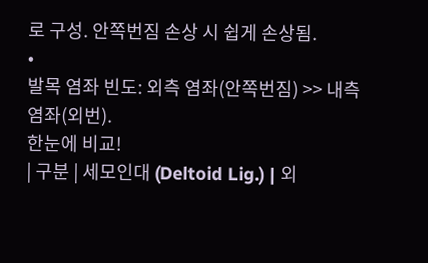로 구성. 안쪽번짐 손상 시 쉽게 손상됨.
•
발목 염좌 빈도: 외측 염좌(안쪽번짐) >> 내측 염좌(외번).
한눈에 비교!
| 구분 | 세모인대 (Deltoid Lig.) | 외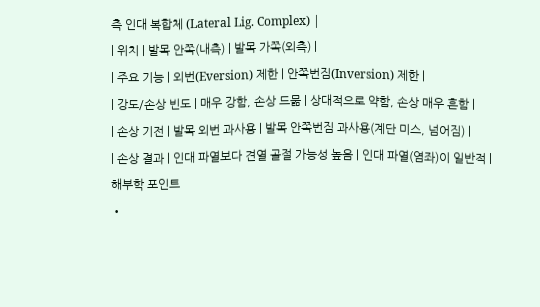측 인대 복합체 (Lateral Lig. Complex) |
| 위치 | 발목 안쪽(내측) | 발목 가쪽(외측) |
| 주요 기능 | 외번(Eversion) 제한 | 안쪽번짐(Inversion) 제한 |
| 강도/손상 빈도 | 매우 강함, 손상 드묾 | 상대적으로 약함, 손상 매우 흔함 |
| 손상 기전 | 발목 외번 과사용 | 발목 안쪽번짐 과사용(계단 미스, 넘어짐) |
| 손상 결과 | 인대 파열보다 견열 골절 가능성 높음 | 인대 파열(염좌)이 일반적 |
해부학 포인트
•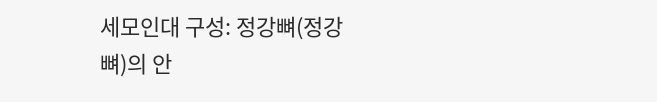세모인대 구성: 정강뼈(정강뼈)의 안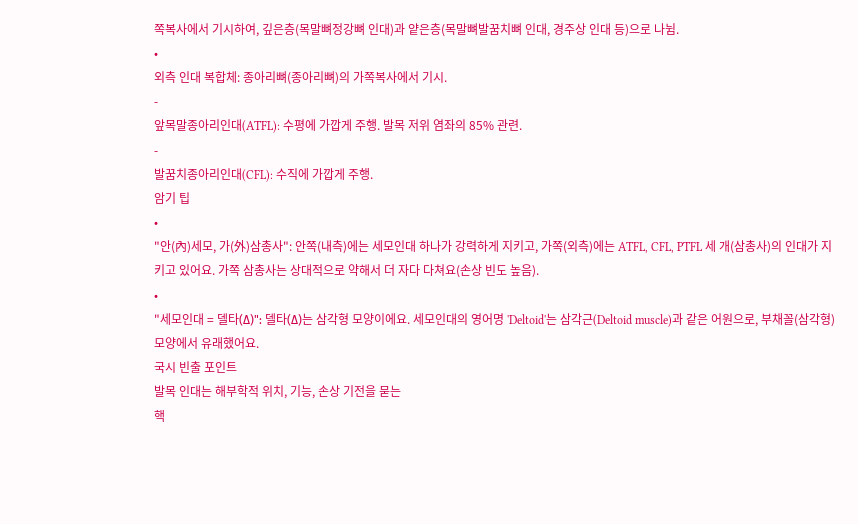쪽복사에서 기시하여, 깊은층(목말뼈정강뼈 인대)과 얕은층(목말뼈발꿈치뼈 인대, 경주상 인대 등)으로 나뉨.
•
외측 인대 복합체: 종아리뼈(종아리뼈)의 가쪽복사에서 기시.
-
앞목말종아리인대(ATFL): 수평에 가깝게 주행. 발목 저위 염좌의 85% 관련.
-
발꿈치종아리인대(CFL): 수직에 가깝게 주행.
암기 팁
•
"안(內)세모, 가(外)삼총사": 안쪽(내측)에는 세모인대 하나가 강력하게 지키고, 가쪽(외측)에는 ATFL, CFL, PTFL 세 개(삼총사)의 인대가 지키고 있어요. 가쪽 삼총사는 상대적으로 약해서 더 자다 다쳐요(손상 빈도 높음).
•
"세모인대 = 델타(Δ)": 델타(Δ)는 삼각형 모양이에요. 세모인대의 영어명 'Deltoid'는 삼각근(Deltoid muscle)과 같은 어원으로, 부채꼴(삼각형) 모양에서 유래했어요.
국시 빈출 포인트
발목 인대는 해부학적 위치, 기능, 손상 기전을 묻는
핵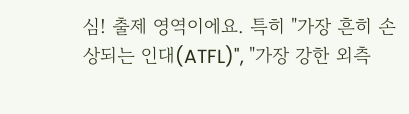심! 출제 영역이에요. 특히 "가장 흔히 손상되는 인대(ATFL)", "가장 강한 외측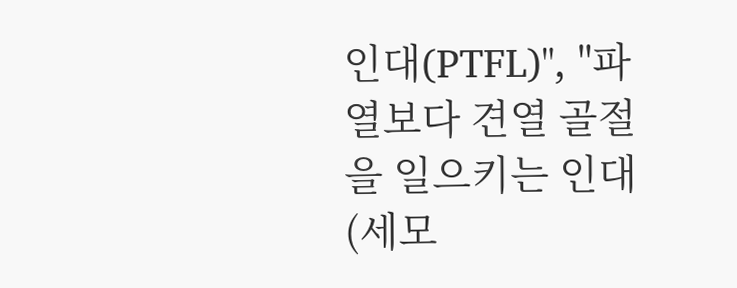인대(PTFL)", "파열보다 견열 골절을 일으키는 인대(세모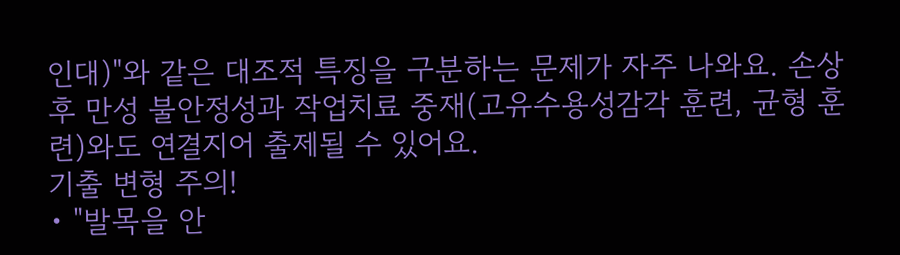인대)"와 같은 대조적 특징을 구분하는 문제가 자주 나와요. 손상 후 만성 불안정성과 작업치료 중재(고유수용성감각 훈련, 균형 훈련)와도 연결지어 출제될 수 있어요.
기출 변형 주의!
• "발목을 안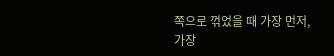쪽으로 꺾었을 때 가장 먼저, 가장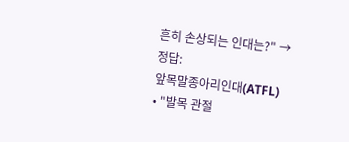흔히 손상되는 인대는?" → 정답:
앞목말종아리인대(ATFL)
• "발목 관절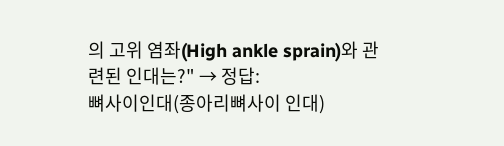의 고위 염좌(High ankle sprain)와 관련된 인대는?" → 정답:
뼈사이인대(종아리뼈사이 인대)